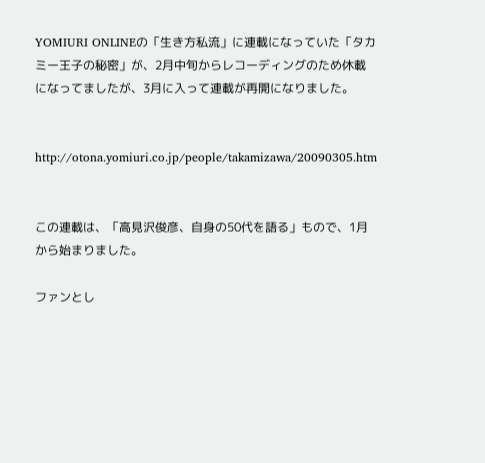YOMIURI ONLINEの「生き方私流」に連載になっていた「タカミー王子の秘密」が、2月中旬からレコーディングのため休載になってましたが、3月に入って連載が再開になりました。


http://otona.yomiuri.co.jp/people/takamizawa/20090305.htm


この連載は、「高見沢俊彦、自身の50代を語る」もので、1月から始まりました。

ファンとし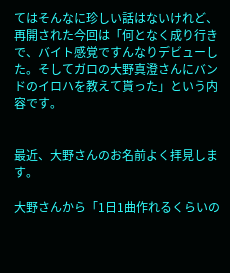てはそんなに珍しい話はないけれど、再開された今回は「何となく成り行きで、バイト感覚ですんなりデビューした。そしてガロの大野真澄さんにバンドのイロハを教えて貰った」という内容です。


最近、大野さんのお名前よく拝見します。

大野さんから「1日1曲作れるくらいの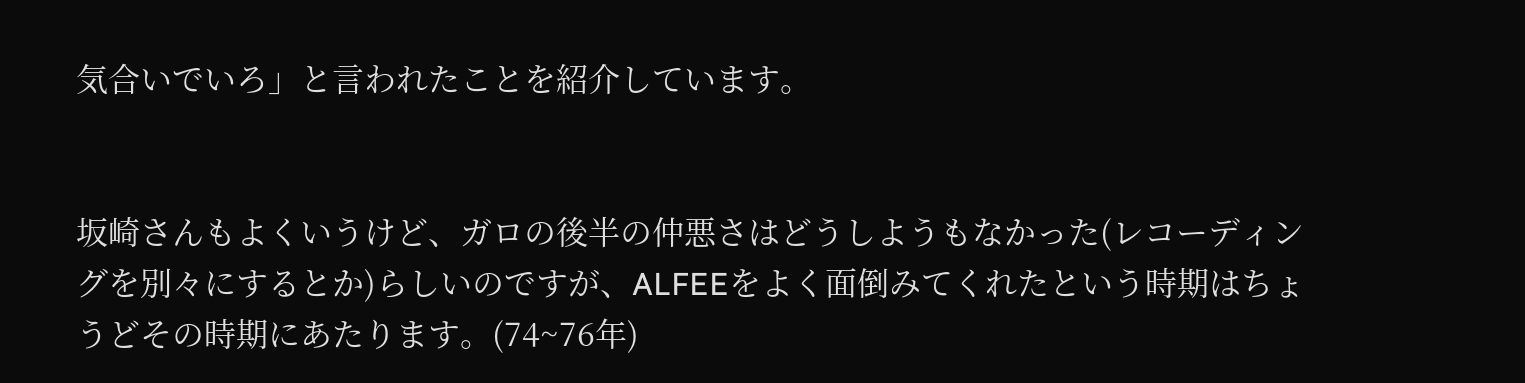気合いでいろ」と言われたことを紹介しています。


坂崎さんもよくいうけど、ガロの後半の仲悪さはどうしようもなかった(レコーディングを別々にするとか)らしいのですが、ALFEEをよく面倒みてくれたという時期はちょうどその時期にあたります。(74~76年)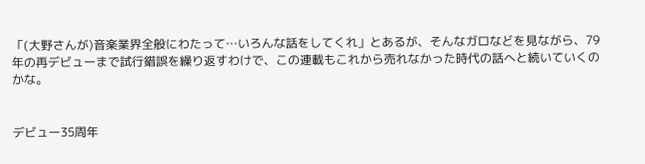「(大野さんが)音楽業界全般にわたって…いろんな話をしてくれ」とあるが、そんなガロなどを見ながら、79年の再デビューまで試行錯誤を繰り返すわけで、この連載もこれから売れなかった時代の話へと続いていくのかな。


デビュー35周年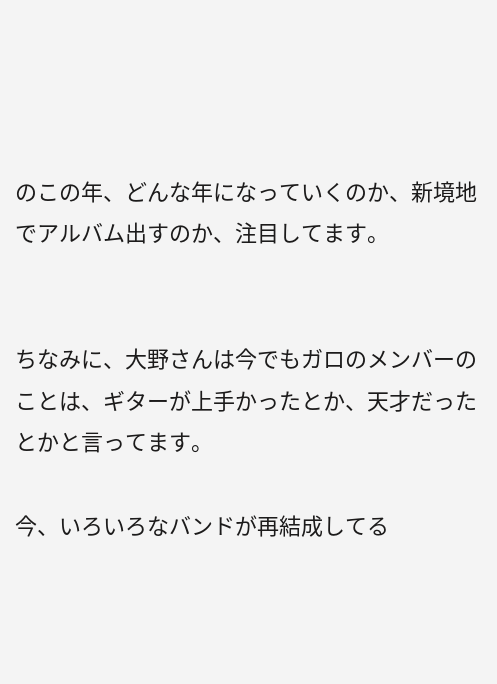のこの年、どんな年になっていくのか、新境地でアルバム出すのか、注目してます。


ちなみに、大野さんは今でもガロのメンバーのことは、ギターが上手かったとか、天才だったとかと言ってます。

今、いろいろなバンドが再結成してる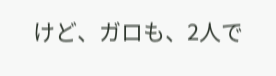けど、ガロも、2人で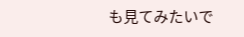も見てみたいで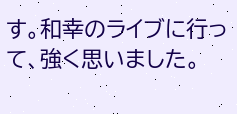す。和幸のライブに行って、強く思いました。